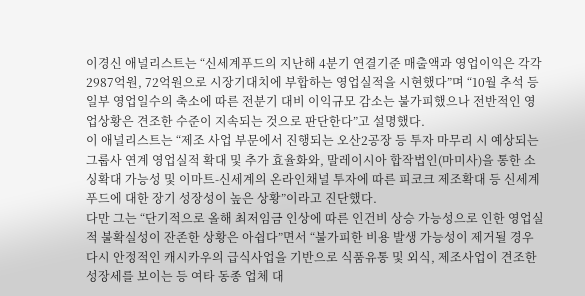이경신 애널리스트는 “신세계푸드의 지난해 4분기 연결기준 매출액과 영업이익은 각각 2987억원, 72억원으로 시장기대치에 부합하는 영업실적을 시현했다”며 “10월 추석 등 일부 영업일수의 축소에 따른 전분기 대비 이익규모 감소는 불가피했으나 전반적인 영업상황은 견조한 수준이 지속되는 것으로 판단한다”고 설명했다.
이 애널리스트는 “제조 사업 부문에서 진행되는 오산2공장 등 투자 마무리 시 예상되는 그룹사 연계 영업실적 확대 및 추가 효율화와, 말레이시아 합작법인(마미사)을 통한 소싱확대 가능성 및 이마트-신세계의 온라인채널 투자에 따른 피코크 제조확대 등 신세계푸드에 대한 장기 성장성이 높은 상황”이라고 진단했다.
다만 그는 “단기적으로 올해 최저임금 인상에 따른 인건비 상승 가능성으로 인한 영업실적 불확실성이 잔존한 상황은 아쉽다”면서 “불가피한 비용 발생 가능성이 제거될 경우 다시 안정적인 캐시카우의 급식사업을 기반으로 식품유통 및 외식, 제조사업이 견조한 성장세를 보이는 등 여타 동종 업체 대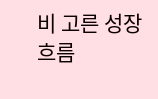비 고른 성장 흐름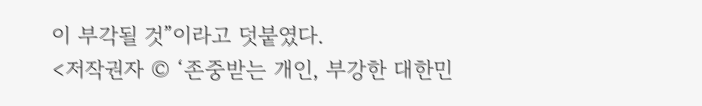이 부각될 것”이라고 덧붙였다.
<저작권자 © ‘존중받는 개인, 부강한 대한민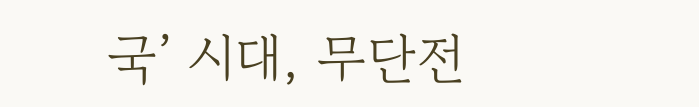국’ 시대, 무단전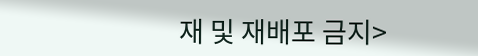재 및 재배포 금지>